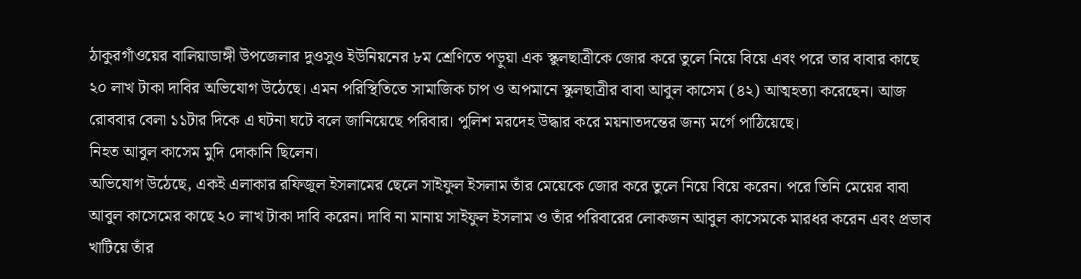ঠাকুরগাঁওয়ের বালিয়াডাঙ্গী উপজেলার দুওসুও ইউনিয়নের ৮ম শ্রেণিতে পড়ুয়া এক স্কুলছাত্রীকে জোর করে তুলে নিয়ে বিয়ে এবং পরে তার বাবার কাছে ২০ লাখ টাকা দাবির অভিযোগ উঠেছে। এমন পরিস্থিতিতে সামাজিক চাপ ও অপমানে স্কুলছাত্রীর বাবা আবুল কাসেম (৪২) আত্মহত্যা করেছেন। আজ রোববার বেলা ১১টার দিকে এ ঘটনা ঘটে বলে জানিয়েছে পরিবার। পুলিশ মরদেহ উদ্ধার করে ময়নাতদন্তের জন্য মর্গে পাঠিয়েছে।
নিহত আবুল কাসেম মুদি দোকানি ছিলেন।
অভিযোগ উঠেছে, একই এলাকার রফিজুল ইসলামের ছেলে সাইফুল ইসলাম তাঁর মেয়েকে জোর করে তুলে নিয়ে বিয়ে করেন। পরে তিনি মেয়ের বাবা আবুল কাসেমের কাছে ২০ লাখ টাকা দাবি করেন। দাবি না মানায় সাইফুল ইসলাম ও তাঁর পরিবারের লোকজন আবুল কাসেমকে মারধর করেন এবং প্রভাব খাটিয়ে তাঁর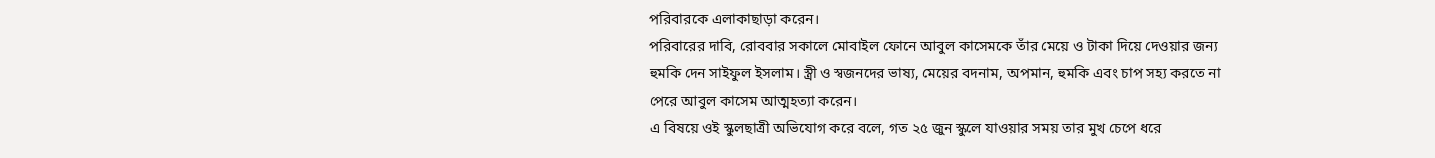পরিবারকে এলাকাছাড়া করেন।
পরিবারের দাবি, রোববার সকালে মোবাইল ফোনে আবুল কাসেমকে তাঁর মেয়ে ও টাকা দিয়ে দেওয়ার জন্য হুমকি দেন সাইফুল ইসলাম। স্ত্রী ও স্বজনদের ভাষ্য, মেয়ের বদনাম, অপমান, হুমকি এবং চাপ সহ্য করতে না পেরে আবুল কাসেম আত্মহত্যা করেন।
এ বিষয়ে ওই স্কুলছাত্রী অভিযোগ করে বলে, গত ২৫ জুন স্কুলে যাওয়ার সময় তার মুখ চেপে ধরে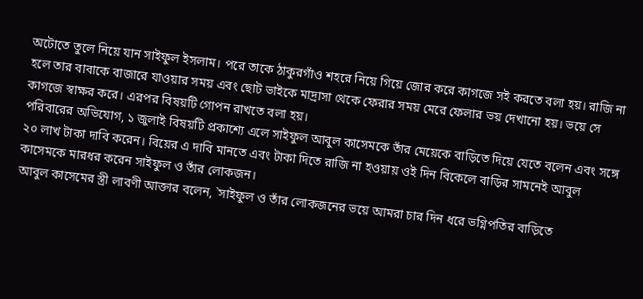অটোতে তুলে নিয়ে যান সাইফুল ইসলাম। পরে তাকে ঠাকুরগাঁও শহরে নিয়ে গিয়ে জোর করে কাগজে সই করতে বলা হয়। রাজি না হলে তার বাবাকে বাজারে যাওয়ার সময় এবং ছোট ভাইকে মাদ্রাসা থেকে ফেরার সময় মেরে ফেলার ভয় দেখানো হয়। ভয়ে সে কাগজে স্বাক্ষর করে। এরপর বিষয়টি গোপন রাখতে বলা হয়।
পরিবারের অভিযোগ, ১ জুলাই বিষয়টি প্রকাশ্যে এলে সাইফুল আবুল কাসেমকে তাঁর মেয়েকে বাড়িতে দিয়ে যেতে বলেন এবং সঙ্গে ২০ লাখ টাকা দাবি করেন। বিয়ের এ দাবি মানতে এবং টাকা দিতে রাজি না হওয়ায় ওই দিন বিকেলে বাড়ির সামনেই আবুল কাসেমকে মারধর করেন সাইফুল ও তাঁর লোকজন।
আবুল কাসেমের স্ত্রী লাবণী আক্তার বলেন, `সাইফুল ও তাঁর লোকজনের ভয়ে আমরা চার দিন ধরে ভগ্নিপতির বাড়িতে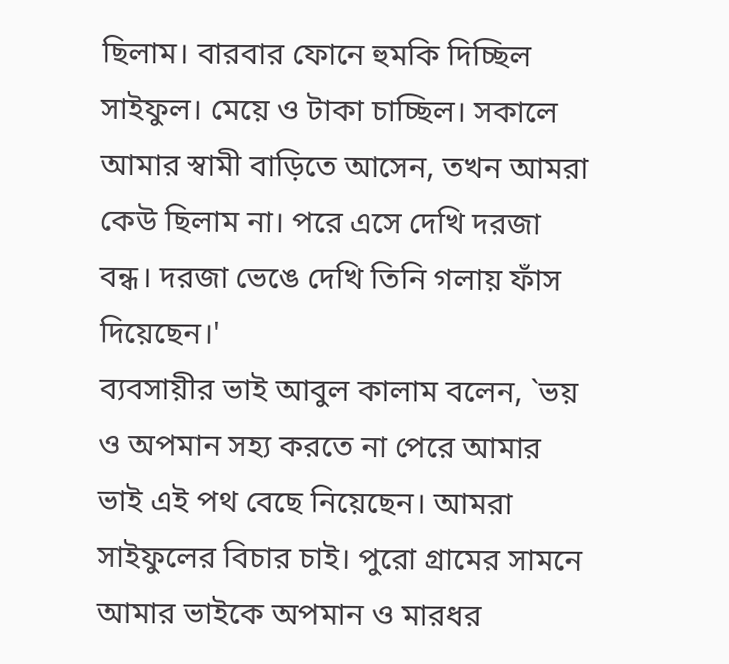ছিলাম। বারবার ফোনে হুমকি দিচ্ছিল সাইফুল। মেয়ে ও টাকা চাচ্ছিল। সকালে আমার স্বামী বাড়িতে আসেন, তখন আমরা কেউ ছিলাম না। পরে এসে দেখি দরজা বন্ধ। দরজা ভেঙে দেখি তিনি গলায় ফাঁস দিয়েছেন।'
ব্যবসায়ীর ভাই আবুল কালাম বলেন, `ভয় ও অপমান সহ্য করতে না পেরে আমার ভাই এই পথ বেছে নিয়েছেন। আমরা সাইফুলের বিচার চাই। পুরো গ্রামের সামনে আমার ভাইকে অপমান ও মারধর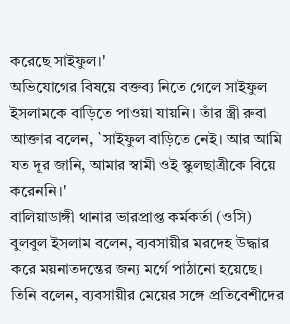করেছে সাইফুল।'
অভিযোগের বিষয়ে বক্তব্য নিতে গেলে সাইফুল ইসলামকে বাড়িতে পাওয়া যায়নি। তাঁর স্ত্রী রুবা আক্তার বলেন, `সাইফুল বাড়িতে নেই। আর আমি যত দূর জানি, আমার স্বামী ওই স্কুলছাত্রীকে বিয়ে করেননি।'
বালিয়াডাঙ্গী থানার ভারপ্রাপ্ত কর্মকর্তা (ওসি) বুলবুল ইসলাম বলেন, ব্যবসায়ীর মরদেহ উদ্ধার করে ময়নাতদন্তের জন্য মর্গে পাঠানো হয়েছে। তিনি বলেন, ব্যবসায়ীর মেয়ের সঙ্গে প্রতিবেশীদের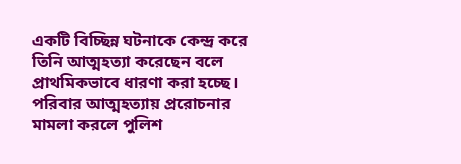একটি বিচ্ছিন্ন ঘটনাকে কেন্দ্র করে তিনি আত্মহত্যা করেছেন বলে প্রাথমিকভাবে ধারণা করা হচ্ছে। পরিবার আত্মহত্যায় প্ররোচনার মামলা করলে পুলিশ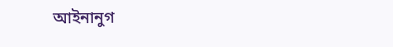আইনানুগ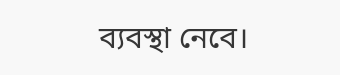ব্যবস্থা নেবে।